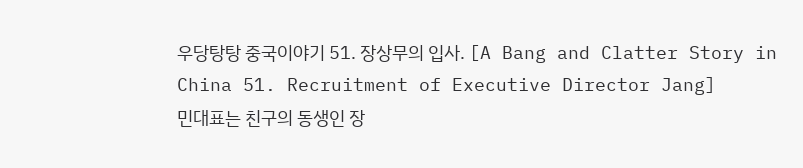우당탕탕 중국이야기 51. 장상무의 입사. [A Bang and Clatter Story in China 51. Recruitment of Executive Director Jang]
민대표는 친구의 동생인 장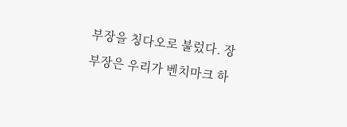부장을 칭다오로 불렀다. 장부장은 우리가 벤치마크 하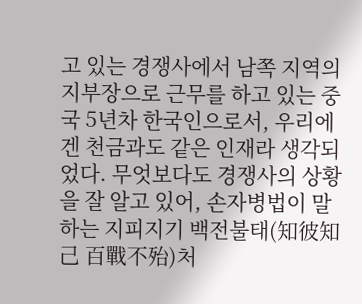고 있는 경쟁사에서 남쪽 지역의 지부장으로 근무를 하고 있는 중국 5년차 한국인으로서, 우리에겐 천금과도 같은 인재라 생각되었다. 무엇보다도 경쟁사의 상황을 잘 알고 있어, 손자병법이 말하는 지피지기 백전불태(知彼知己 百戰不殆)처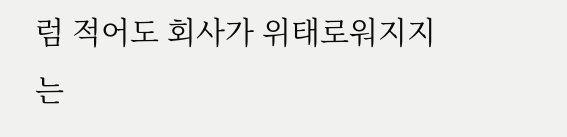럼 적어도 회사가 위태로워지지는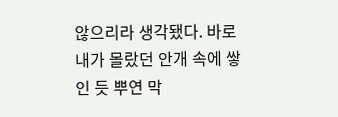않으리라 생각됐다. 바로 내가 몰랐던 안개 속에 쌓인 듯 뿌연 막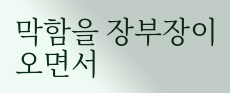막함을 장부장이 오면서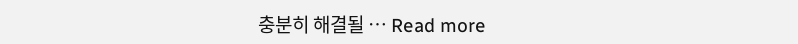충분히 해결될 … Read more